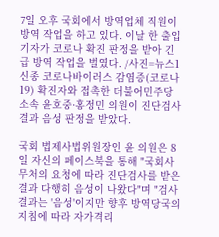7일 오후 국회에서 방역업체 직원이 방역 작업을 하고 있다. 이날 한 출입기자가 코로나 확진 판정을 받아 긴급 방역 작업을 벌였다. /사진=뉴스1
신종 코로나바이러스 감염증(코로나19) 확진자와 접촉한 더불어민주당 소속 윤호중·홍정민 의원이 진단검사 결과 음성 판정을 받았다.

국회 법제사법위원장인 윤 의원은 8일 자신의 페이스북을 통해 "국회사무처의 요청에 따라 진단검사를 받은 결과 다행히 음성이 나왔다"며 "검사결과는 '음성'이지만 향후 방역당국의 지침에 따라 자가격리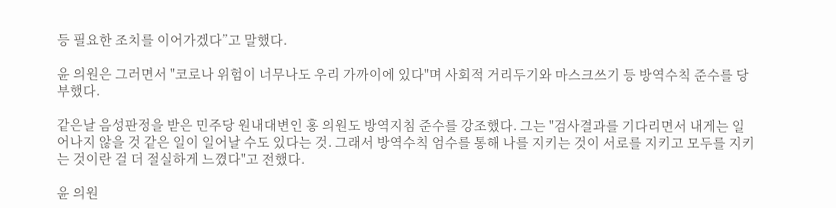등 필요한 조치를 이어가겠다”고 말했다.

윤 의원은 그러면서 "코로나 위험이 너무나도 우리 가까이에 있다"며 사회적 거리두기와 마스크쓰기 등 방역수칙 준수를 당부했다.

같은날 음성판정을 받은 민주당 원내대변인 홍 의원도 방역지침 준수를 강조했다. 그는 "검사결과를 기다리면서 내게는 일어나지 않을 것 같은 일이 일어날 수도 있다는 것. 그래서 방역수칙 엄수를 통해 나를 지키는 것이 서로를 지키고 모두를 지키는 것이란 걸 더 절실하게 느꼈다"고 전했다.

윤 의원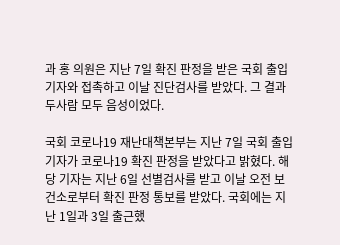과 홍 의원은 지난 7일 확진 판정을 받은 국회 출입기자와 접촉하고 이날 진단검사를 받았다. 그 결과 두사람 모두 음성이었다.

국회 코로나19 재난대책본부는 지난 7일 국회 출입기자가 코로나19 확진 판정을 받았다고 밝혔다. 해당 기자는 지난 6일 선별검사를 받고 이날 오전 보건소로부터 확진 판정 통보를 받았다. 국회에는 지난 1일과 3일 출근했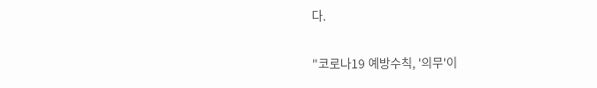다.

"코로나19 예방수칙, '의무'이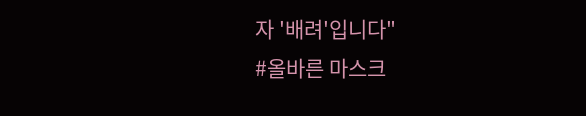자 '배려'입니다"
#올바른 마스크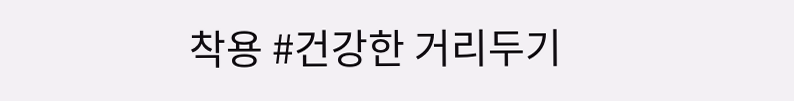착용 #건강한 거리두기